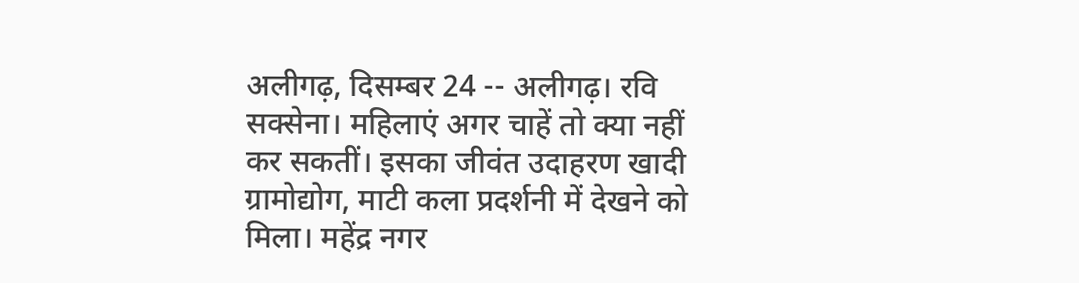अलीगढ़, दिसम्बर 24 -- अलीगढ़। रवि सक्सेना। महिलाएं अगर चाहें तो क्या नहीं कर सकतीं। इसका जीवंत उदाहरण खादी ग्रामोद्योग, माटी कला प्रदर्शनी में देखने को मिला। महेंद्र नगर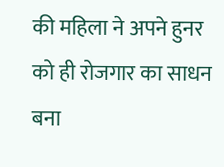की महिला ने अपने हुनर को ही रोजगार का साधन बना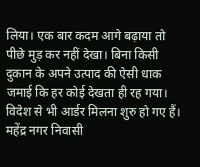लिया। एक बार कदम आगे बढ़ाया तो पीछे मुड़ कर नहीं देखा। बिना किसी दुकान के अपने उत्पाद की ऐसी धाक जमाई कि हर कोई देखता ही रह गया। विदेश से भी आर्डर मिलना शुरु हो गए हैं। महेंद्र नगर निवासी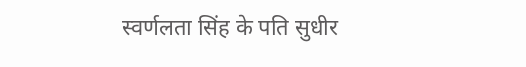स्वर्णलता सिंह के पति सुधीर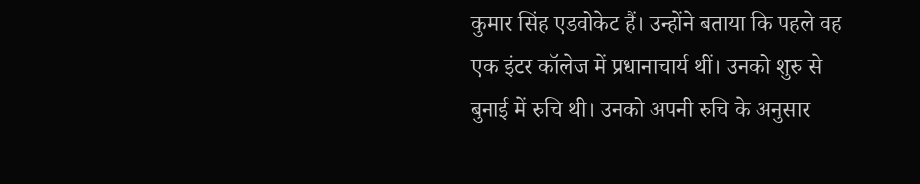कुमार सिंह एडवोकेट हैं। उन्होंने बताया कि पहले वह एक इंटर कॉलेज में प्रधानाचार्य थीं। उनको शुरु से बुनाई में रुचि थी। उनको अपनी रुचि के अनुसार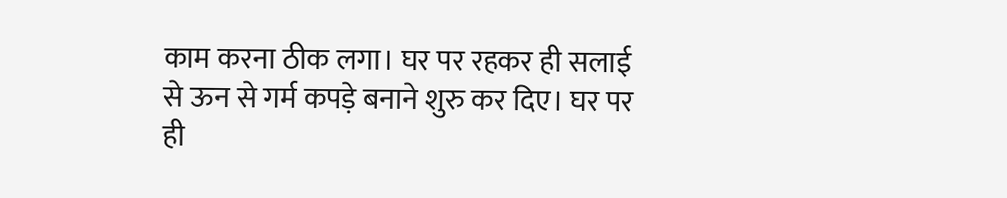काम करना ठीक लगा। घर पर रहकर ही सलाई से ऊन से गर्म कपड़े बनाने शुरु कर दिए। घर पर ही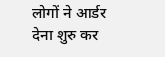लोगों ने आर्डर देना शुरु कर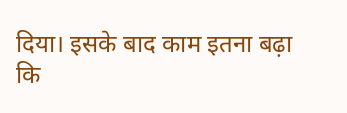दिया। इसके बाद काम इतना बढ़ा कि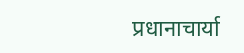प्रधानाचार्या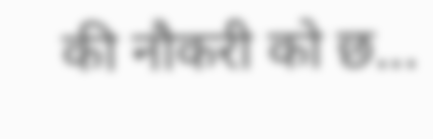की नौकरी को छ...